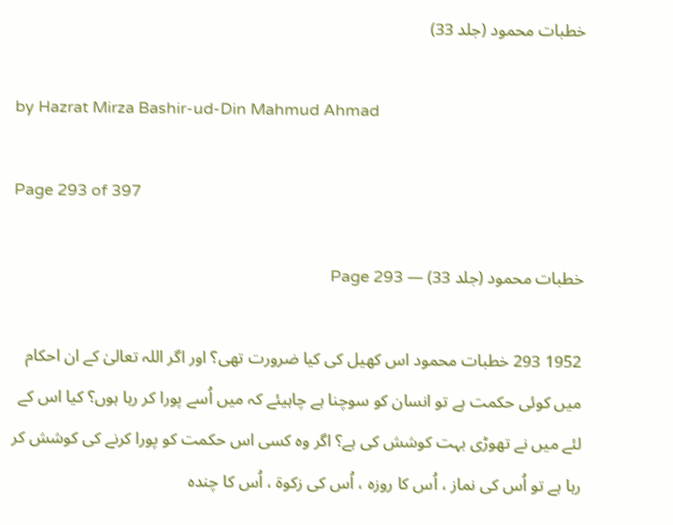خطبات محمود (جلد 33)

by Hazrat Mirza Bashir-ud-Din Mahmud Ahmad

Page 293 of 397

خطبات محمود (جلد 33) — Page 293

1952 293 خطبات محمود اس کھیل کی کیا ضرورت تھی؟ اور اگر اللہ تعالیٰ کے ان احکام میں کوئی حکمت ہے تو انسان کو سوچنا ہے چاہیئے کہ میں اُسے پورا کر رہا ہوں؟ کیا اس کے لئے میں نے تھوڑی بہت کوشش کی ہے؟ اگر وہ کسی اس حکمت کو پورا کرنے کی کوشش کر رہا ہے تو اُس کی نماز ، اُس کا روزہ ، اُس کی زکوۃ ، اُس کا چندہ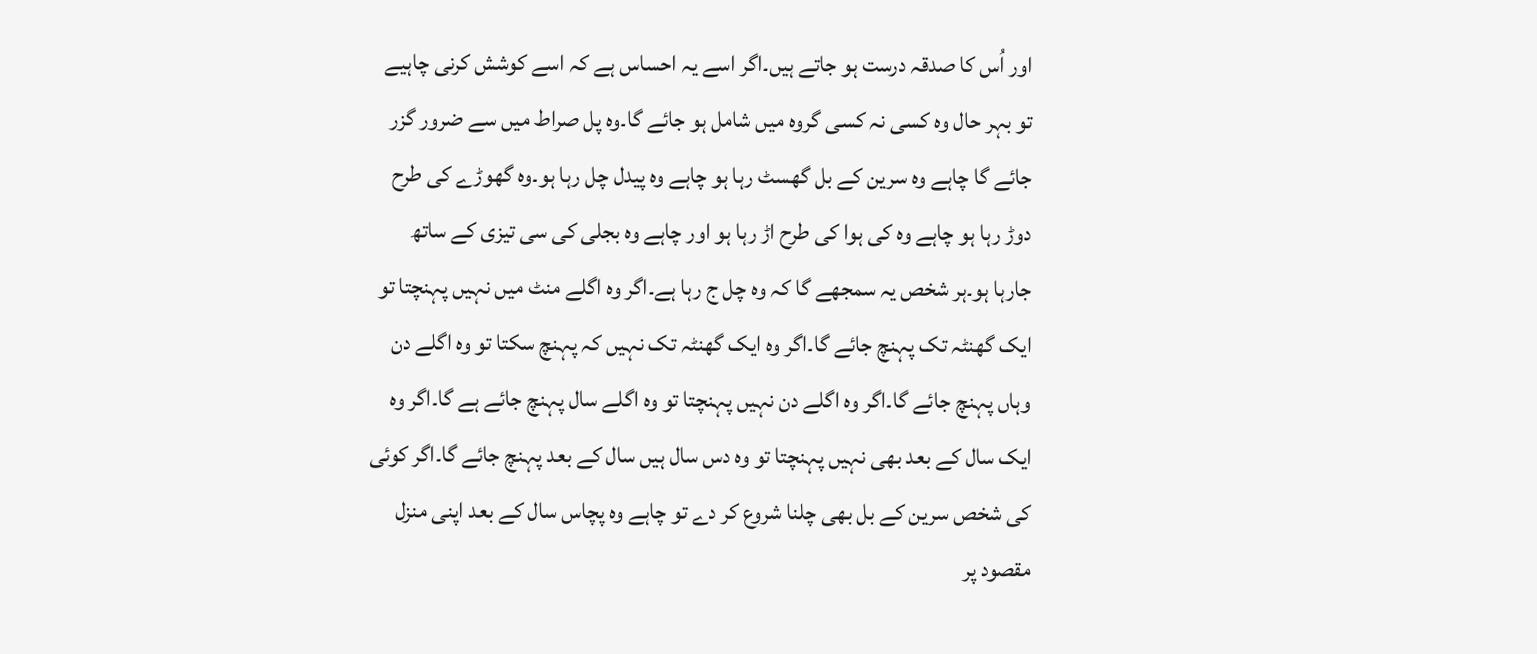اور اُس کا صدقہ درست ہو جاتے ہیں۔اگر اسے یہ احساس ہے کہ اسے کوشش کرنی چاہیے تو بہر حال وہ کسی نہ کسی گروہ میں شامل ہو جائے گا۔وہ پل صراط میں سے ضرور گزر جائے گا چاہے وہ سرین کے بل گھسٹ رہا ہو چاہے وہ پیدل چل رہا ہو۔وہ گھوڑے کی طرح دوڑ رہا ہو چاہے وہ کی ہوا کی طرح اڑ رہا ہو اور چاہے وہ بجلی کی سی تیزی کے ساتھ جارہا ہو۔ہر شخص یہ سمجھے گا کہ وہ چل ج رہا ہے۔اگر وہ اگلے منٹ میں نہیں پہنچتا تو ایک گھنٹہ تک پہنچ جائے گا۔اگر وہ ایک گھنٹہ تک نہیں کہ پہنچ سکتا تو وہ اگلے دن وہاں پہنچ جائے گا۔اگر وہ اگلے دن نہیں پہنچتا تو وہ اگلے سال پہنچ جائے ہے گا۔اگر وہ ایک سال کے بعد بھی نہیں پہنچتا تو وہ دس سال ہیں سال کے بعد پہنچ جائے گا۔اگر کوئی کی شخص سرین کے بل بھی چلنا شروع کر دے تو چاہے وہ پچاس سال کے بعد اپنی منزل مقصود پر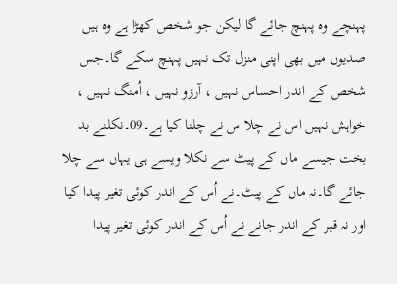پہنچے وہ پہنچ جائے گا لیکن جو شخص کھڑا ہے وہ ہیں صدیوں میں بھی اپنی منزل تک نہیں پہنچ سکے گا۔جس شخص کے اندر احساس نہیں ، آرزو نہیں ، اُمنگ نہیں ، خواہش نہیں اس نے چلا س نے چلنا کیا ہے۔09۔نکلنے بد بخت جیسے ماں کے پیٹ سے نکلا ویسے ہی یہاں سے چلا جائے گا۔نہ ماں کے پیٹ۔نے اُس کے اندر کوئی تغیر پیدا کیا اور نہ قبر کے اندر جانے نے اُس کے اندر کوئی تغیر پیدا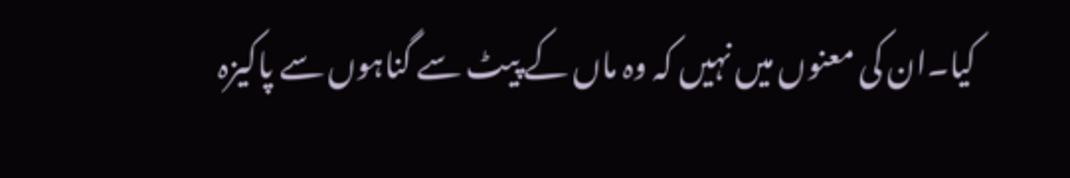کیا۔ان کی معنوں میں نہیں کہ وہ ماں کے پیٹ سے گناہوں سے پاکیزہ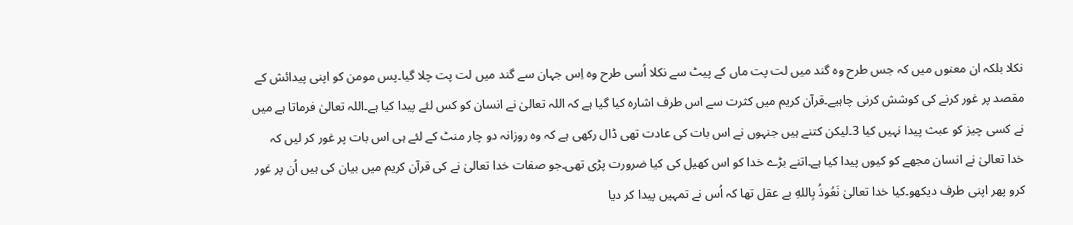نکلا بلکہ ان معنوں میں کہ جس طرح وہ گند میں لت پت ماں کے پیٹ سے نکلا اُسی طرح وہ اِس جہان سے گند میں لت پت چلا گیا۔پس مومن کو اپنی پیدائش کے مقصد پر غور کرنے کی کوشش کرنی چاہیے۔قرآن کریم میں کثرت سے اس طرف اشارہ کیا گیا ہے کہ اللہ تعالیٰ نے انسان کو کس لئے پیدا کیا ہے۔اللہ تعالیٰ فرماتا ہے میں نے کسی چیز کو عبث پیدا نہیں کیا 3۔لیکن کتنے ہیں جنہوں نے اس بات کی عادت تھی ڈال رکھی ہے کہ وہ روزانہ دو چار منٹ کے لئے ہی اس بات پر غور کر لیں کہ خدا تعالیٰ نے انسان مجھے کو کیوں پیدا کیا ہے۔اتنے بڑے خدا کو اس کھیل کی کیا ضرورت پڑی تھی۔جو صفات خدا تعالیٰ نے کی قرآن کریم میں بیان کی ہیں اُن پر غور کرو پھر اپنی طرف دیکھو۔کیا خدا تعالیٰ نَعُوذُ بِاللهِ بے عقل تھا کہ اُس نے تمہیں پیدا کر دیا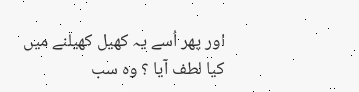اور پھر اُسے یہ کھیل کھیلنے میں کیا لطف آیا ؟ وہ سب